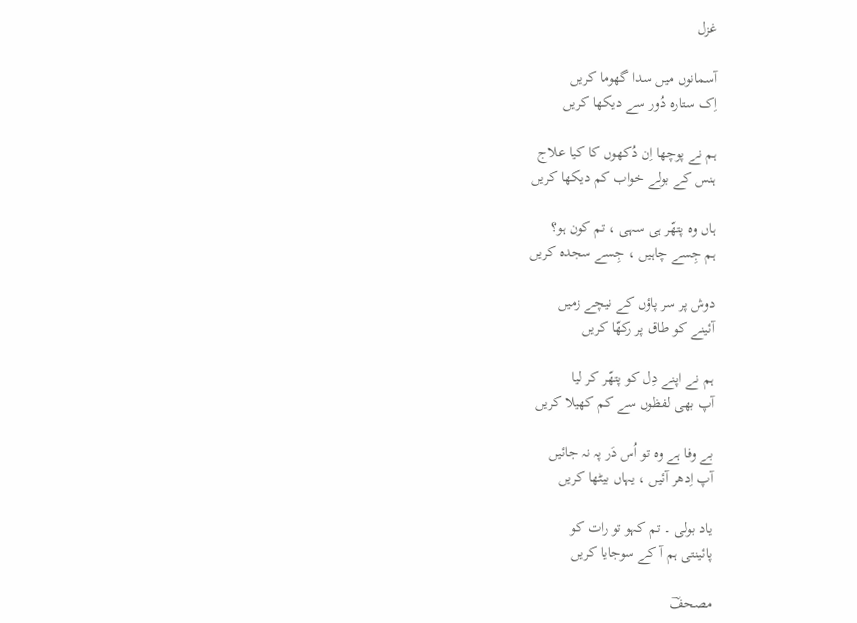غزل

آسمانوں میں سدا گھوما کریں
اِک ستارہ دُور سے دیکھا کریں

ہم نے پوچھا اِن دُکھوں کا کیا علاج
ہنس کے بولے خواب کم دیکھا کریں

ہاں وہ پتھّر ہی سہی ، تم کون ہو؟
ہم جِسے چاہیں ، جِسے سجدہ کریں

دوش پر سر پاؤں کے نیچے زمیں
آئینے کو طاق پر رکھّا کریں

ہم نے اپنے دِل کو پتھّر کر لیا
آپ بھی لفظوں سے کم کھیلا کریں

بے وفا ہے وہ تو اُس دَر پہ نہ جائیں
آپ اِدھر آئیں ، یہاں بیٹھا کریں

یاد بولی ۔ تم کہو تو رات کو
پائینتی ہم آ کے سوجایا کریں

مصحفؔ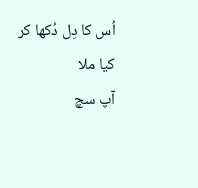اُس کا دِل دُکھا کر کیا ملا
آپ سچ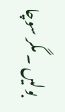بولیں ۔ مگر سوچا